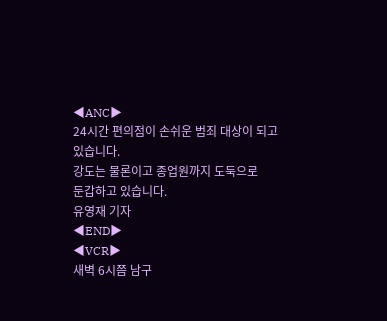◀ANC▶
24시간 편의점이 손쉬운 범죄 대상이 되고
있습니다.
강도는 물론이고 종업원까지 도둑으로
둔갑하고 있습니다.
유영재 기자
◀END▶
◀VCR▶
새벽 6시쯤 남구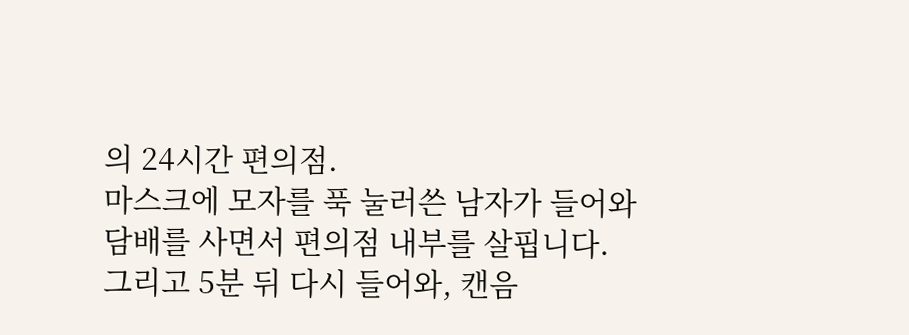의 24시간 편의점.
마스크에 모자를 푹 눌러쓴 남자가 들어와
담배를 사면서 편의점 내부를 살핍니다.
그리고 5분 뒤 다시 들어와, 캔음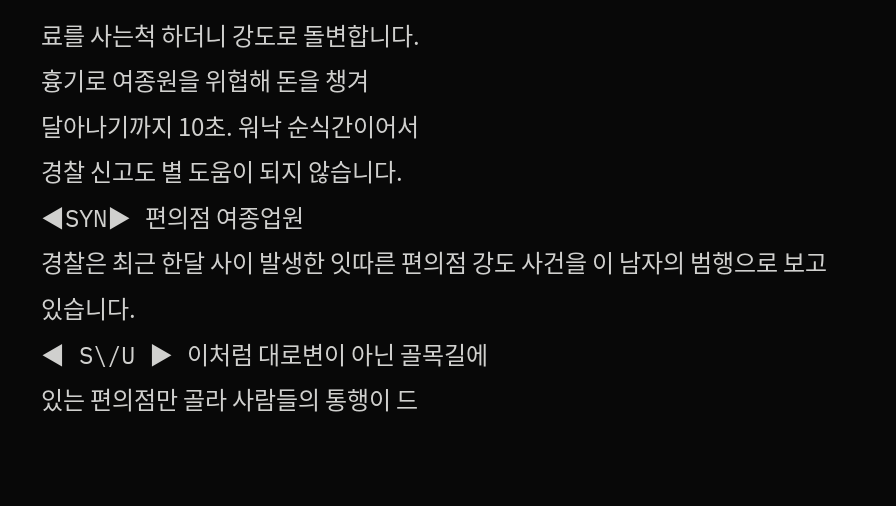료를 사는척 하더니 강도로 돌변합니다.
흉기로 여종원을 위협해 돈을 챙겨
달아나기까지 10초. 워낙 순식간이어서
경찰 신고도 별 도움이 되지 않습니다.
◀SYN▶ 편의점 여종업원
경찰은 최근 한달 사이 발생한 잇따른 편의점 강도 사건을 이 남자의 범행으로 보고
있습니다.
◀ S\/U ▶ 이처럼 대로변이 아닌 골목길에
있는 편의점만 골라 사람들의 통행이 드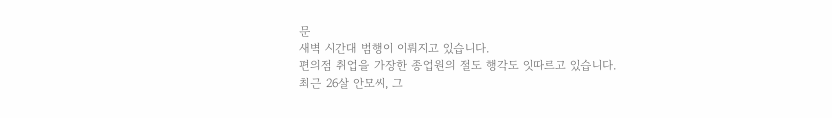문
새벽 시간대 범행이 이뤄지고 있습니다.
편의점 취업을 가장한 종업원의 절도 행각도 잇따르고 있습니다.
최근 26살 안모씨, 그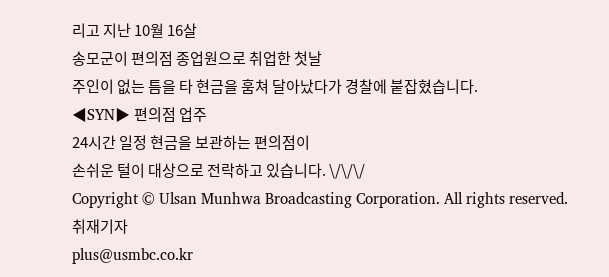리고 지난 10월 16살
송모군이 편의점 종업원으로 취업한 첫날
주인이 없는 틈을 타 현금을 훔쳐 달아났다가 경찰에 붙잡혔습니다.
◀SYN▶ 편의점 업주
24시간 일정 현금을 보관하는 편의점이
손쉬운 털이 대상으로 전락하고 있습니다. \/\/\/
Copyright © Ulsan Munhwa Broadcasting Corporation. All rights reserved.
취재기자
plus@usmbc.co.kr